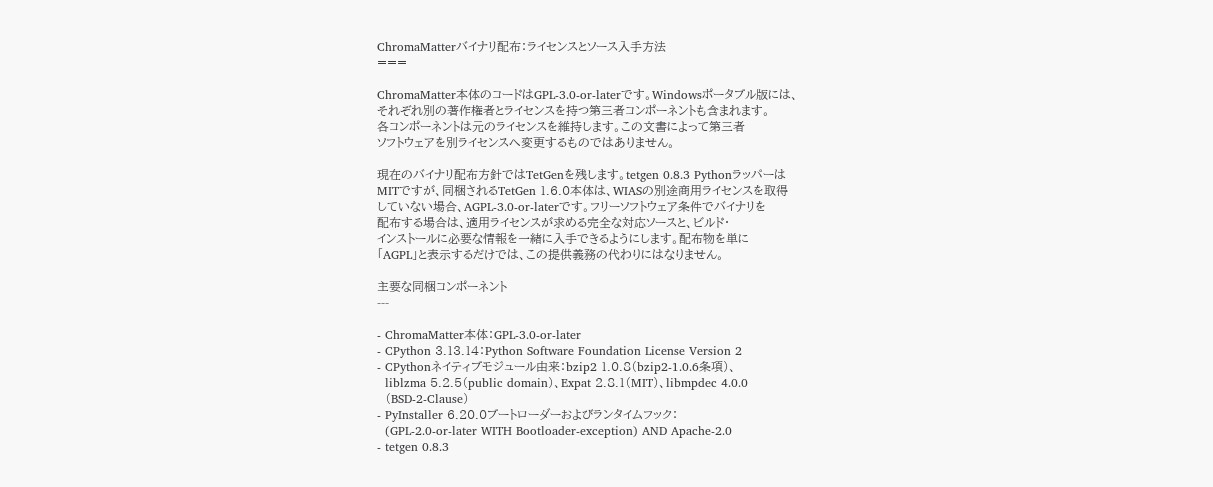ChromaMatterバイナリ配布：ライセンスとソース入手方法
===

ChromaMatter本体のコードはGPL-3.0-or-laterです。Windowsポータブル版には、
それぞれ別の著作権者とライセンスを持つ第三者コンポーネントも含まれます。
各コンポーネントは元のライセンスを維持します。この文書によって第三者
ソフトウェアを別ライセンスへ変更するものではありません。

現在のバイナリ配布方針ではTetGenを残します。tetgen 0.8.3 Pythonラッパーは
MITですが、同梱されるTetGen 1.6.0本体は、WIASの別途商用ライセンスを取得
していない場合、AGPL-3.0-or-laterです。フリーソフトウェア条件でバイナリを
配布する場合は、適用ライセンスが求める完全な対応ソースと、ビルド・
インストールに必要な情報を一緒に入手できるようにします。配布物を単に
「AGPL」と表示するだけでは、この提供義務の代わりにはなりません。

主要な同梱コンポーネント
---

- ChromaMatter本体：GPL-3.0-or-later
- CPython 3.13.14：Python Software Foundation License Version 2
- CPythonネイティブモジュール由来：bzip2 1.0.8（bzip2-1.0.6条項）、
  liblzma 5.2.5（public domain）、Expat 2.8.1（MIT）、libmpdec 4.0.0
  （BSD-2-Clause）
- PyInstaller 6.20.0ブートローダーおよびランタイムフック：
  (GPL-2.0-or-later WITH Bootloader-exception) AND Apache-2.0
- tetgen 0.8.3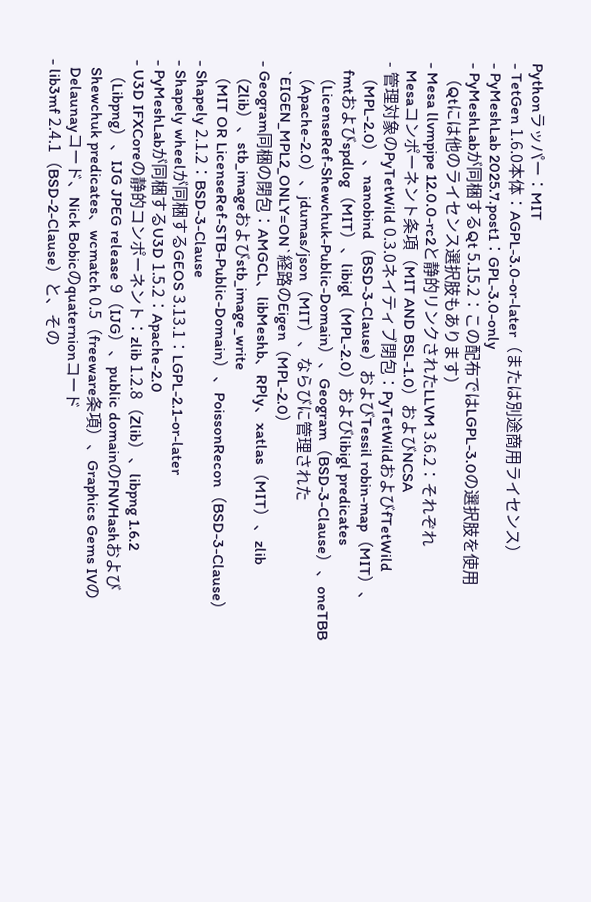Pythonラッパー：MIT
- TetGen 1.6.0本体：AGPL-3.0-or-later（または別途商用ライセンス）
- PyMeshLab 2025.7.post1：GPL-3.0-only
- PyMeshLabが同梱するQt 5.15.2：この配布ではLGPL-3.0の選択肢を使用
  （Qtには他のライセンス選択肢もあります）
- Mesa llvmpipe 12.0.0-rc2と静的リンクされたLLVM 3.6.2：それぞれ
  Mesaコンポーネント条項（MIT AND BSL-1.0）およびNCSA
- 管理対象のPyTetWild 0.3.0ネイティブ閉包：PyTetWildおよびfTetWild
  （MPL-2.0）、nanobind（BSD-3-Clause）およびTessil robin-map（MIT）、
  fmtおよびspdlog（MIT）、libigl（MPL-2.0）およびlibigl predicates
  （LicenseRef-Shewchuk-Public-Domain）、Geogram（BSD-3-Clause）、oneTBB
  （Apache-2.0）、jdumas/json（MIT）、ならびに管理された
  `EIGEN_MPL2_ONLY=ON`経路のEigen（MPL-2.0）
- Geogram同梱の閉包：AMGCL、libMeshb、RPly、xatlas（MIT）、zlib
  （Zlib）、stb_imageおよびstb_image_write
  （MIT OR LicenseRef-STB-Public-Domain）、PoissonRecon（BSD-3-Clause）
- Shapely 2.1.2：BSD-3-Clause
- Shapely wheelが同梱するGEOS 3.13.1：LGPL-2.1-or-later
- PyMeshLabが同梱するU3D 1.5.2：Apache-2.0
- U3D IFXCoreの静的コンポーネント：zlib 1.2.8（Zlib）、libpng 1.6.2
  （Libpng）、IJG JPEG release 9（IJG）、public domainのFNVHashおよび
  Shewchuk predicates、wcmatch 0.5（freeware条項）、Graphics Gems IVの
  Delaunayコード、Nick Bobicのquaternionコード
- lib3mf 2.4.1（BSD-2-Clause）と、その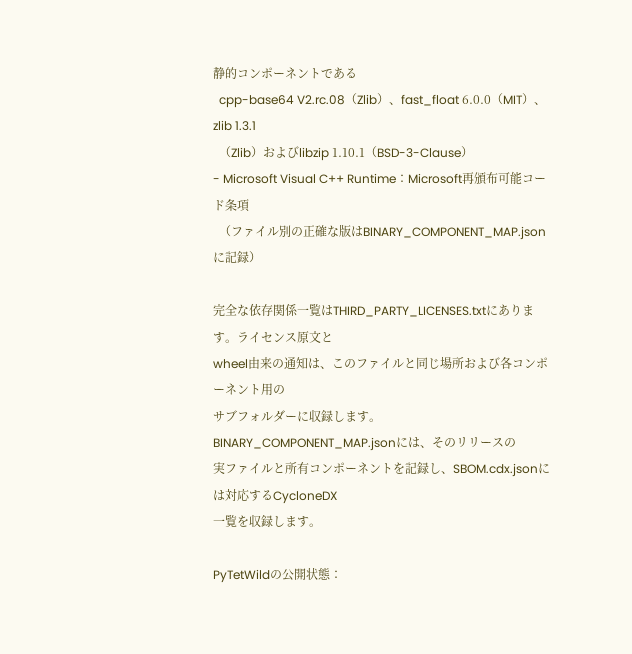静的コンポーネントである
  cpp-base64 V2.rc.08（Zlib）、fast_float 6.0.0（MIT）、zlib 1.3.1
  （Zlib）およびlibzip 1.10.1（BSD-3-Clause）
- Microsoft Visual C++ Runtime：Microsoft再頒布可能コード条項
  （ファイル別の正確な版はBINARY_COMPONENT_MAP.jsonに記録）

完全な依存関係一覧はTHIRD_PARTY_LICENSES.txtにあります。ライセンス原文と
wheel由来の通知は、このファイルと同じ場所および各コンポーネント用の
サブフォルダーに収録します。BINARY_COMPONENT_MAP.jsonには、そのリリースの
実ファイルと所有コンポーネントを記録し、SBOM.cdx.jsonには対応するCycloneDX
一覧を収録します。

PyTetWildの公開状態：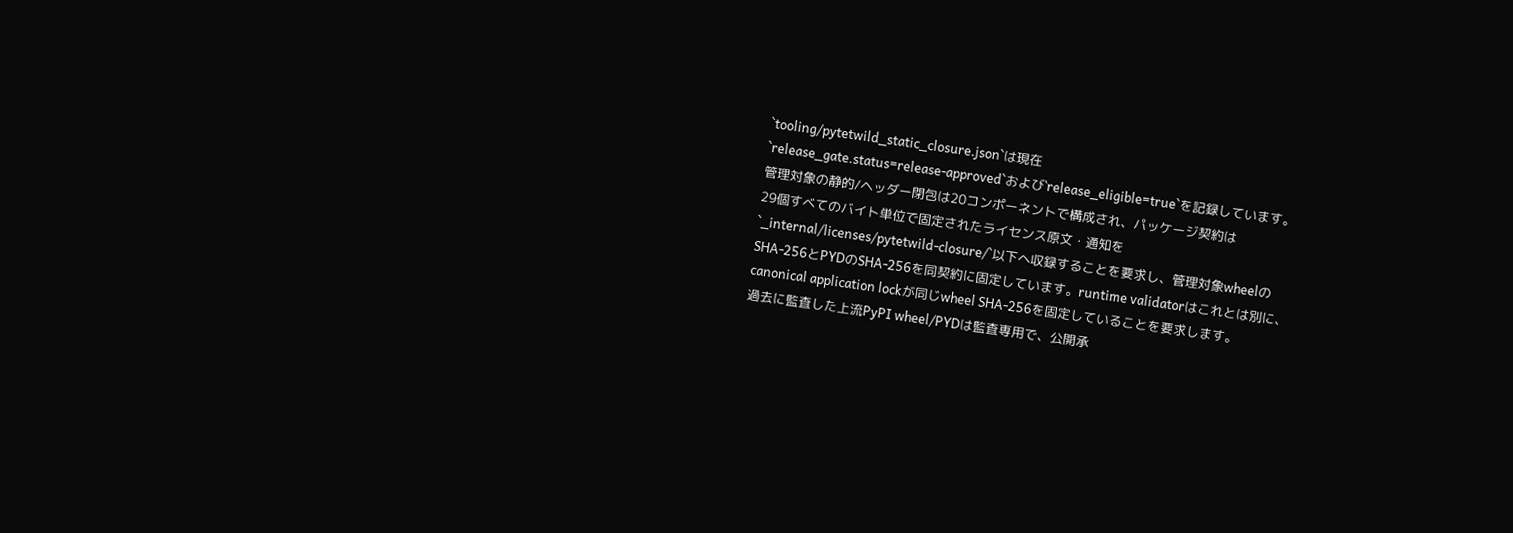`tooling/pytetwild_static_closure.json`は現在
`release_gate.status=release-approved`および`release_eligible=true`を記録しています。
管理対象の静的/ヘッダー閉包は20コンポーネントで構成され、パッケージ契約は
29個すべてのバイト単位で固定されたライセンス原文・通知を
`_internal/licenses/pytetwild-closure/`以下へ収録することを要求し、管理対象wheelの
SHA-256とPYDのSHA-256を同契約に固定しています。runtime validatorはこれとは別に、
canonical application lockが同じwheel SHA-256を固定していることを要求します。
過去に監査した上流PyPI wheel/PYDは監査専用で、公開承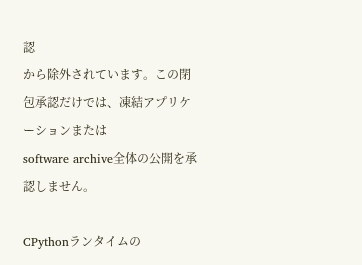認
から除外されています。この閉包承認だけでは、凍結アプリケーションまたは
software archive全体の公開を承認しません。

CPythonランタイムの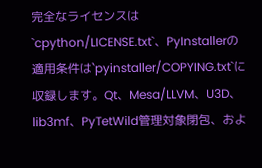完全なライセンスは`cpython/LICENSE.txt`、PyInstallerの
適用条件は`pyinstaller/COPYING.txt`に収録します。Qt、Mesa/LLVM、U3D、
lib3mf、PyTetWild管理対象閉包、およ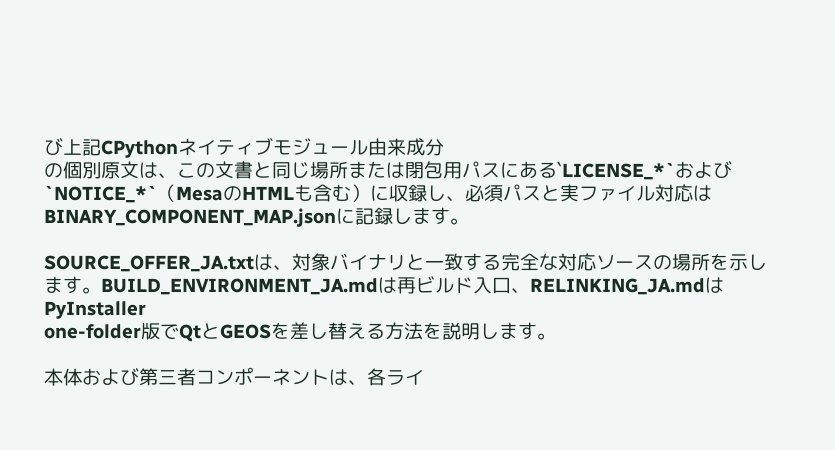び上記CPythonネイティブモジュール由来成分
の個別原文は、この文書と同じ場所または閉包用パスにある`LICENSE_*`および
`NOTICE_*`（MesaのHTMLも含む）に収録し、必須パスと実ファイル対応は
BINARY_COMPONENT_MAP.jsonに記録します。

SOURCE_OFFER_JA.txtは、対象バイナリと一致する完全な対応ソースの場所を示し
ます。BUILD_ENVIRONMENT_JA.mdは再ビルド入口、RELINKING_JA.mdはPyInstaller
one-folder版でQtとGEOSを差し替える方法を説明します。

本体および第三者コンポーネントは、各ライ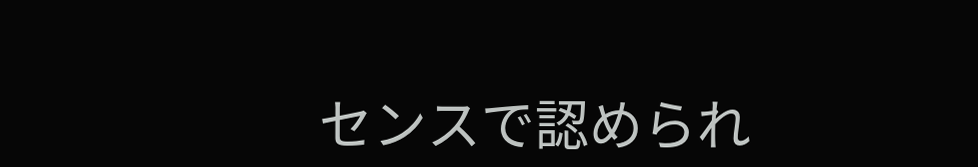センスで認められ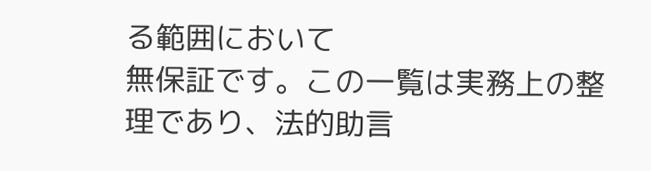る範囲において
無保証です。この一覧は実務上の整理であり、法的助言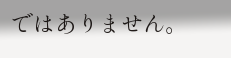ではありません。